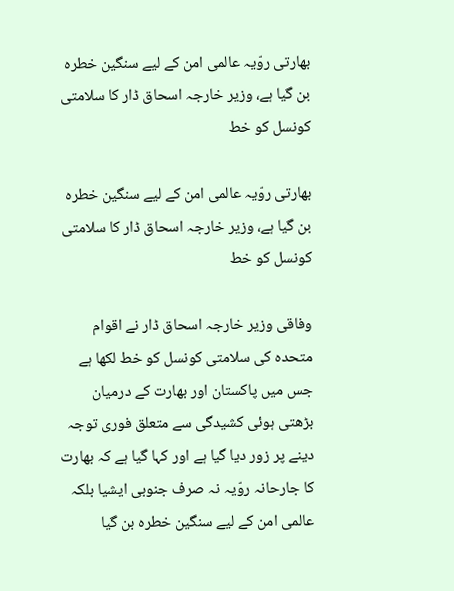بھارتی روّیہ عالمی امن کے لیے سنگین خطرہ بن گیا ہے، وزیر خارجہ اسحاق ڈار کا سلامتی کونسل کو خط

بھارتی روّیہ عالمی امن کے لیے سنگین خطرہ بن گیا ہے، وزیر خارجہ اسحاق ڈار کا سلامتی کونسل کو خط

وفاقی وزیر خارجہ اسحاق ڈار نے اقوام متحدہ کی سلامتی کونسل کو خط لکھا ہے جس میں پاکستان اور بھارت کے درمیان بڑھتی ہوئی کشیدگی سے متعلق فوری توجہ دینے پر زور دیا گیا ہے اور کہا گیا ہے کہ بھارت کا جارحانہ روّیہ نہ صرف جنوبی ایشیا بلکہ عالمی امن کے لیے سنگین خطرہ بن گیا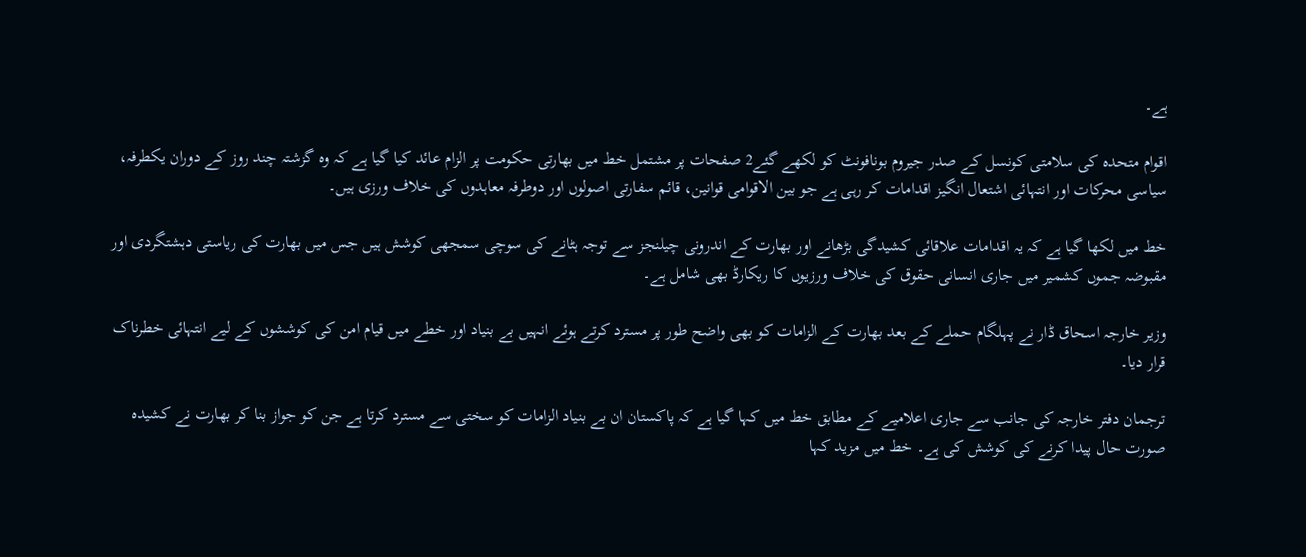ہے۔

اقوام متحدہ کی سلامتی کونسل کے صدر جیروم بونافونٹ کو لکھے گئے2 صفحات پر مشتمل خط میں بھارتی حکومت پر الزام عائد کیا گیا ہے کہ وہ گزشتہ چند روز کے دوران یکطرفہ، سیاسی محرکات اور انتہائی اشتعال انگیز اقدامات کر رہی ہے جو بین الاقوامی قوانین، قائم سفارتی اصولوں اور دوطرفہ معاہدوں کی خلاف ورزی ہیں۔

خط میں لکھا گیا ہے کہ یہ اقدامات علاقائی کشیدگی بڑھانے اور بھارت کے اندرونی چیلنجز سے توجہ ہٹانے کی سوچی سمجھی کوشش ہیں جس میں بھارت کی ریاستی دہشتگردی اور مقبوضہ جموں کشمیر میں جاری انسانی حقوق کی خلاف ورزیوں کا ریکارڈ بھی شامل ہے۔

وزیر خارجہ اسحاق ڈار نے پہلگام حملے کے بعد بھارت کے الزامات کو بھی واضح طور پر مسترد کرتے ہوئے انہیں بے بنیاد اور خطے میں قیام امن کی کوششوں کے لیے انتہائی خطرناک قرار دیا۔

ترجمان دفتر خارجہ کی جانب سے جاری اعلامیے کے مطابق خط میں کہا گیا ہے کہ پاکستان ان بے بنیاد الزامات کو سختی سے مسترد کرتا ہے جن کو جواز بنا کر بھارت نے کشیدہ صورت حال پیدا کرنے کی کوشش کی ہے۔ خط میں مزید کہا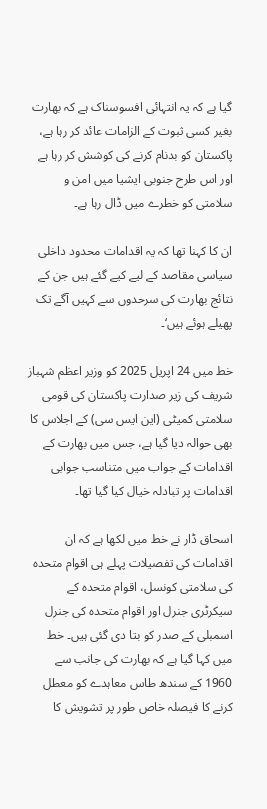گیا ہے کہ یہ انتہائی افسوسناک ہے کہ بھارت بغیر کسی ثبوت کے الزامات عائد کر رہا ہے، پاکستان کو بدنام کرنے کی کوشش کر رہا ہے اور اس طرح جنوبی ایشیا میں امن و سلامتی کو خطرے میں ڈال رہا ہے۔

ان کا کہنا تھا کہ یہ اقدامات محدود داخلی سیاسی مقاصد کے لیے کیے گئے ہیں جن کے نتائج بھارت کی سرحدوں سے کہیں آگے تک پھیلے ہوئے ہیں‘۔

خط میں 24 اپریل 2025 کو وزیر اعظم شہباز شریف کی زیر صدارت پاکستان کی قومی سلامتی کمیٹی (این ایس سی) کے اجلاس کا بھی حوالہ دیا گیا ہے، جس میں بھارت کے اقدامات کے جواب میں متناسب جوابی اقدامات پر تبادلہ خیال کیا گیا تھا۔

اسحاق ڈار نے خط میں لکھا ہے کہ ان اقدامات کی تفصیلات پہلے ہی اقوام متحدہ کی سلامتی کونسل، اقوام متحدہ کے سیکرٹری جنرل اور اقوام متحدہ کی جنرل اسمبلی کے صدر کو بتا دی گئی ہیں۔ خط میں کہا گیا ہے کہ بھارت کی جانب سے 1960 کے سندھ طاس معاہدے کو معطل کرنے کا فیصلہ خاص طور پر تشویش کا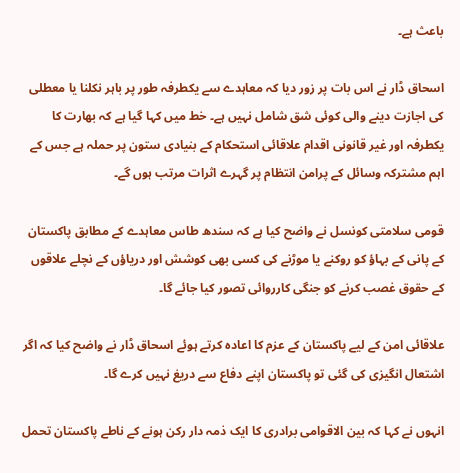باعث ہے۔

اسحاق ڈار نے اس بات پر زور دیا کہ معاہدے سے یکطرفہ طور پر باہر نکلنا یا معطلی کی اجازت دینے والی کوئی شق شامل نہیں ہے۔ خط میں کہا گیا ہے کہ بھارت کا یکطرفہ اور غیر قانونی اقدام علاقائی استحکام کے بنیادی ستون پر حملہ ہے جس کے اہم مشترکہ وسائل کے پرامن انتظام پر گہرے اثرات مرتب ہوں گے۔

قومی سلامتی کونسل نے واضح کیا ہے کہ سندھ طاس معاہدے کے مطابق پاکستان کے پانی کے بہاؤ کو روکنے یا موڑنے کی کسی بھی کوشش اور دریاؤں کے نچلے علاقوں کے حقوق غصب کرنے کو جنگی کارروائی تصور کیا جائے گا۔

علاقائی امن کے لیے پاکستان کے عزم کا اعادہ کرتے ہوئے اسحاق ڈار نے واضح کیا کہ اگر اشتعال انگیزی کی گئی تو پاکستان اپنے دفاع سے دریغ نہیں کرے گا۔

انہوں نے کہا کہ بین الاقوامی برادری کا ایک ذمہ دار رکن ہونے کے ناطے پاکستان تحمل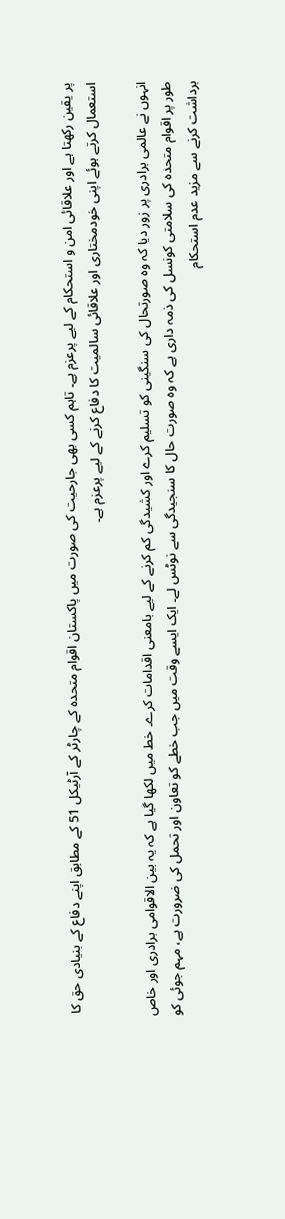پر یقین رکھتا ہے اور علاقائی امن و استحکام کے لیے پرعزم ہے۔ تاہم کسی بھی جارحیت کی صورت میں پاکستان اقوام متحدہ کے چارٹر کے آرٹیکل 51 کے مطابق اپنے دفاع کے بنیادی حق کا استعمال کرتے ہوئے اپنی خودمختاری اور علاقائی سالمیت کا دفاع کرنے کے لیے پرعزم ہے۔

انہوں نے عالمی برادری پر زور دیا کہ وہ صورتحال کی سنگینی کو تسلیم کرے اور کشیدگی کم کرنے کے لیے بامعنی اقدامات کرے۔ خط میں لکھا گیا ہے کہ یہ بین الاقوامی برادری اور خاص طور پر اقوام متحدہ کی سلامتی کونسل کی ذمہ داری ہے کہ وہ صورت حال کا سنجیدگی سے نوٹس لے۔ ایک ایسے وقت میں جب خطے کو تعاون اور تحمل کی ضرورت ہے، مہم جوئی کو برداشت کرنے سے مزید عدم استحکام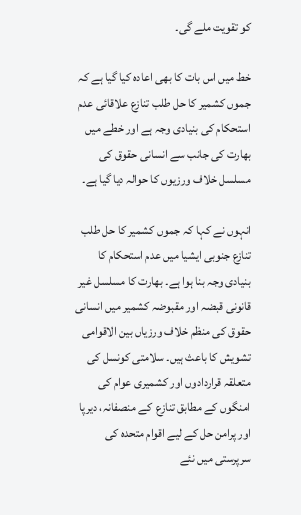کو تقویت ملے گی۔

خط میں اس بات کا بھی اعادہ کیا گیا ہے کہ جموں کشمیر کا حل طلب تنازع علاقائی عدم استحکام کی بنیادی وجہ ہے اور خطے میں بھارت کی جانب سے انسانی حقوق کی مسلسل خلاف ورزیوں کا حوالہ دیا گیا ہے۔

انہوں نے کہا کہ جموں کشمیر کا حل طلب تنازع جنوبی ایشیا میں عدم استحکام کا بنیادی وجہ بنا ہوا ہے۔ بھارت کا مسلسل غیر قانونی قبضہ اور مقبوضہ کشمیر میں انسانی حقوق کی منظم خلاف ورزیاں بین الاقوامی تشویش کا باعث ہیں۔ سلامتی کونسل کی متعلقہ قراردادوں اور کشمیری عوام کی امنگوں کے مطابق تنازع  کے منصفانہ، دیرپا اور پرامن حل کے لیے اقوام متحدہ کی سرپرستی میں نئے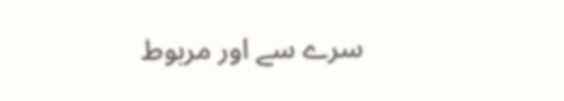سرے سے اور مربوط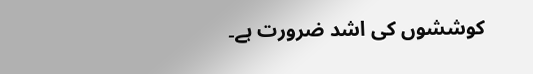کوششوں کی اشد ضرورت ہے۔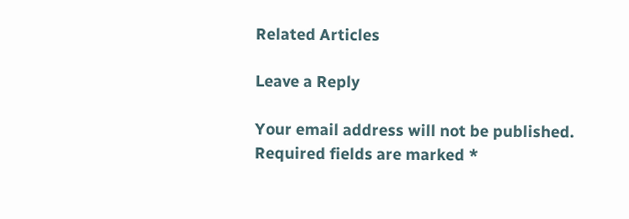Related Articles

Leave a Reply

Your email address will not be published. Required fields are marked *